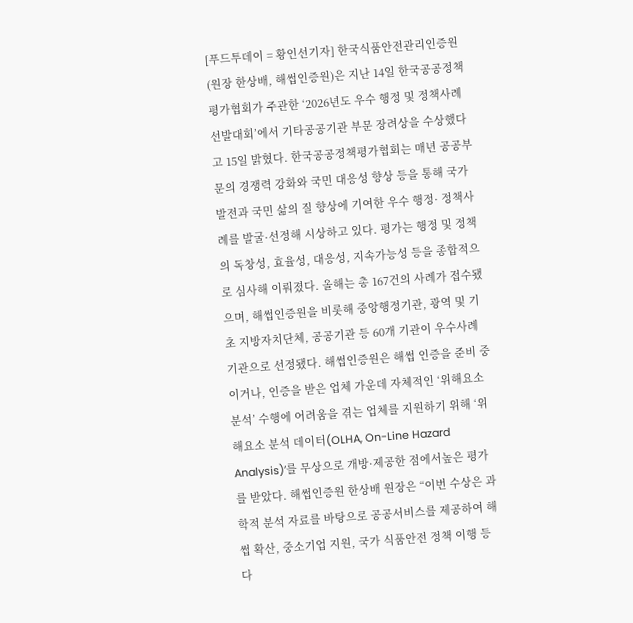[푸드투데이 = 황인선기자] 한국식품안전관리인증원(원장 한상배, 해썹인증원)은 지난 14일 한국공공정책평가협회가 주관한 ‘2026년도 우수 행정 및 정책사례 선발대회’에서 기타공공기관 부문 장려상을 수상했다고 15일 밝혔다. 한국공공정책평가협회는 매년 공공부문의 경쟁력 강화와 국민 대응성 향상 등을 통해 국가 발전과 국민 삶의 질 향상에 기여한 우수 행정· 정책사례를 발굴·선정해 시상하고 있다. 평가는 행정 및 정책의 독창성, 효율성, 대응성, 지속가능성 등을 종합적으로 심사해 이뤄졌다. 올해는 총 167건의 사례가 접수됐으며, 해썹인증원을 비롯해 중앙행정기관, 광역 및 기초 지방자치단체, 공공기관 등 60개 기관이 우수사례 기관으로 선정됐다. 해썹인증원은 해썹 인증을 준비 중이거나, 인증을 받은 업체 가운데 자체적인 ‘위해요소 분석’ 수행에 어려움을 겪는 업체를 지원하기 위해 ‘위해요소 분석 데이터(OLHA, On-Line Hazard Analysis)’를 무상으로 개방·제공한 점에서높은 평가를 받았다. 해썹인증원 한상배 원장은 “이번 수상은 과학적 분석 자료를 바탕으로 공공서비스를 제공하여 해썹 확산, 중소기업 지원, 국가 식품안전 정책 이행 등 다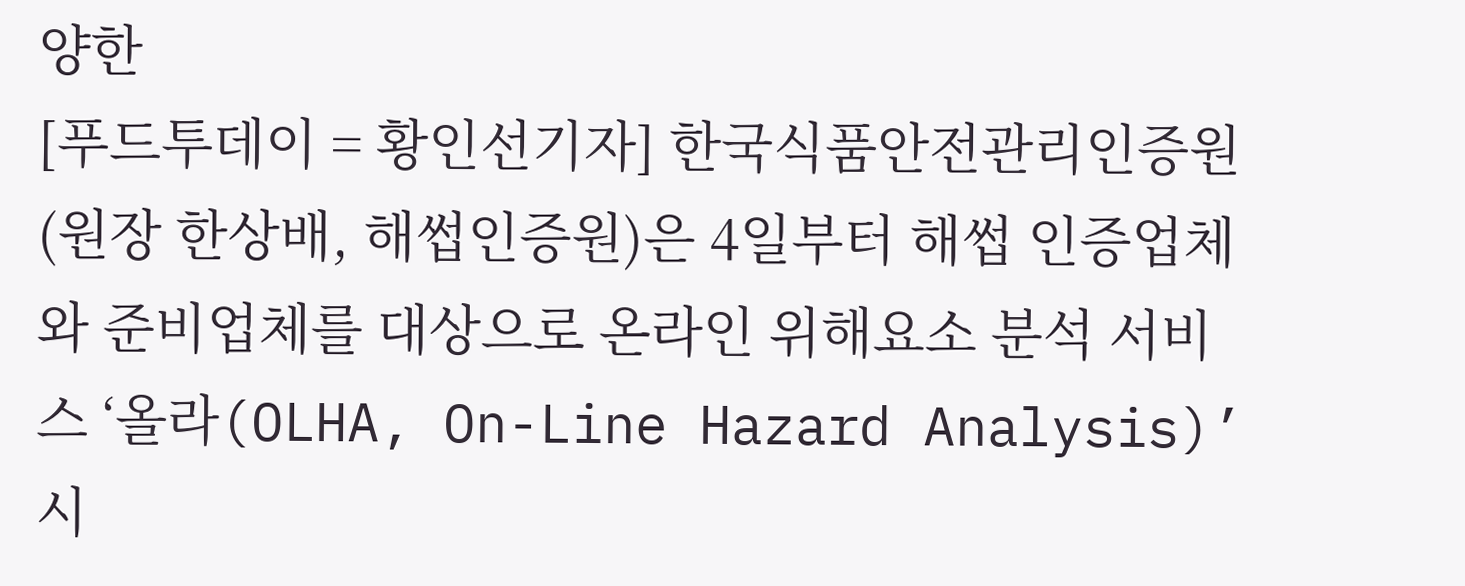양한
[푸드투데이 = 황인선기자] 한국식품안전관리인증원(원장 한상배, 해썹인증원)은 4일부터 해썹 인증업체와 준비업체를 대상으로 온라인 위해요소 분석 서비스 ‘올라(OLHA, On-Line Hazard Analysis)’ 시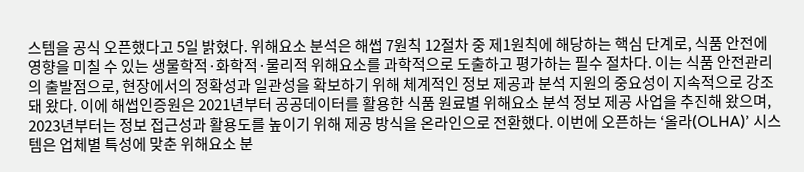스템을 공식 오픈했다고 5일 밝혔다. 위해요소 분석은 해썹 7원칙 12절차 중 제1원칙에 해당하는 핵심 단계로, 식품 안전에 영향을 미칠 수 있는 생물학적·화학적·물리적 위해요소를 과학적으로 도출하고 평가하는 필수 절차다. 이는 식품 안전관리의 출발점으로, 현장에서의 정확성과 일관성을 확보하기 위해 체계적인 정보 제공과 분석 지원의 중요성이 지속적으로 강조돼 왔다. 이에 해썹인증원은 2021년부터 공공데이터를 활용한 식품 원료별 위해요소 분석 정보 제공 사업을 추진해 왔으며, 2023년부터는 정보 접근성과 활용도를 높이기 위해 제공 방식을 온라인으로 전환했다. 이번에 오픈하는 ‘올라(OLHA)’ 시스템은 업체별 특성에 맞춘 위해요소 분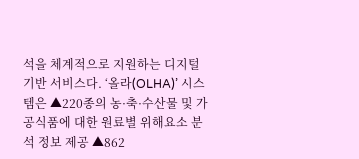석을 체계적으로 지원하는 디지털 기반 서비스다. ‘올라(OLHA)’ 시스템은 ▲220종의 농·축·수산물 및 가공식품에 대한 원료별 위해요소 분석 정보 제공 ▲862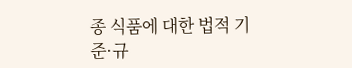종 식품에 대한 법적 기준·규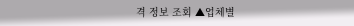격 정보 조회 ▲업체별